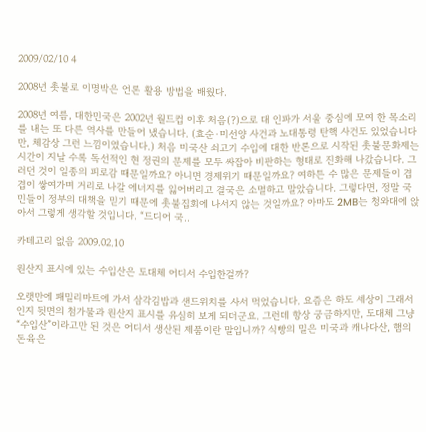2009/02/10 4

2008년 촛불로 이명박은 언론 활용 방법을 배웠다.

2008년 여름, 대한민국은 2002년 월드컵 이후 처음(?)으로 대 인파가 서울 중심에 모여 한 목소리를 내는 또 다른 역사를 만들어 냈습니다. (효순·미선양 사건과 노대통령 탄핵 사건도 있었습니다만, 체감상 그런 느낌이였습니다.) 처음 미국산 쇠고기 수입에 대한 반론으로 시작된 촛불문화제는 시간이 지날 수록 독선적인 현 정권의 문제를 모두 싸잡아 비판하는 형태로 진화해 나갔습니다. 그러던 것이 일종의 피로감 때문일까요? 아니면 경제위기 때문일까요? 여하튼 수 많은 문제들이 겹겹이 쌓여가며 거리로 나갈 에너지를 잃어버리고 결국은 소멸하고 말았습니다. 그렇다면, 정말 국민들이 정부의 대책을 믿기 때문에 촛불집회에 나서지 않는 것일까요? 아마도 2MB는 청와대에 앉아서 그렇게 생각할 것입니다. “드디어 국..

카테고리 없음 2009.02.10

원산지 표시에 있는 수입산은 도대체 어디서 수입한걸까?

오랫만에 패밀리마트에 가서 삼각김밥과 샌드위치를 사서 먹었습니다. 요즘은 하도 세상이 그래서인지 뒷면의 첨가물과 원산지 표시를 유심히 보게 되더군요. 그런데 항상 궁금하지만, 도대체 그냥 “수입산”이라고만 된 것은 어디서 생산된 제품이란 말입니까? 식빵의 밀은 미국과 캐나다산, 햄의 돈육은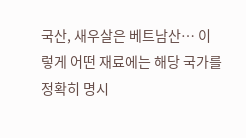국산, 새우살은 베트남산… 이렇게 어떤 재료에는 해당 국가를 정확히 명시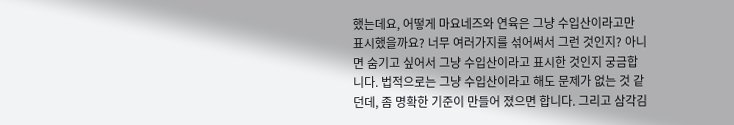했는데요, 어떻게 마요네즈와 연육은 그냥 수입산이라고만 표시했을까요? 너무 여러가지를 섞어써서 그런 것인지? 아니면 숨기고 싶어서 그냥 수입산이라고 표시한 것인지 궁금합니다. 법적으로는 그냥 수입산이라고 해도 문제가 없는 것 같던데, 좀 명확한 기준이 만들어 졌으면 합니다. 그리고 삼각김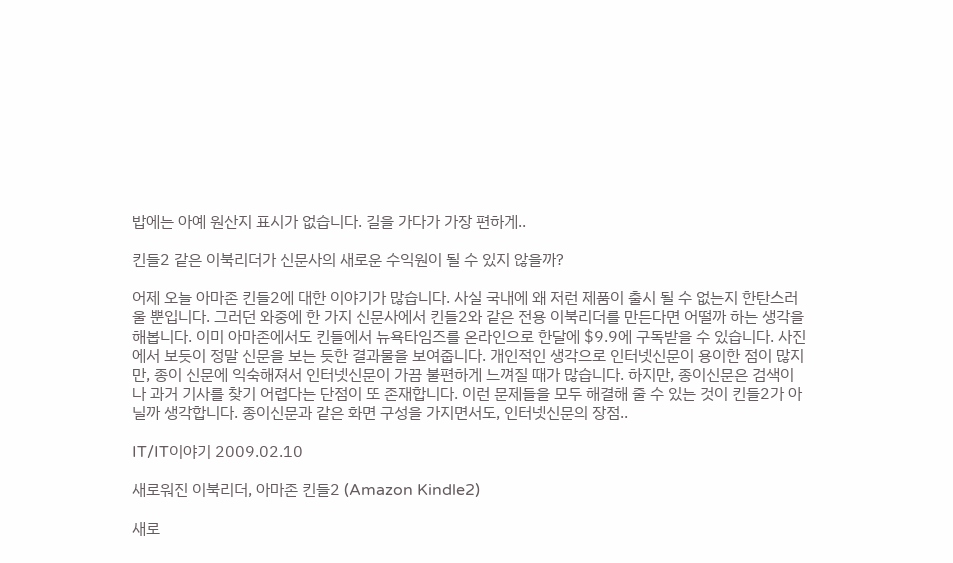밥에는 아예 원산지 표시가 없습니다. 길을 가다가 가장 편하게..

킨들2 같은 이북리더가 신문사의 새로운 수익원이 될 수 있지 않을까?

어제 오늘 아마존 킨들2에 대한 이야기가 많습니다. 사실 국내에 왜 저런 제품이 출시 될 수 없는지 한탄스러울 뿐입니다. 그러던 와중에 한 가지 신문사에서 킨들2와 같은 전용 이북리더를 만든다면 어떨까 하는 생각을 해봅니다. 이미 아마존에서도 킨들에서 뉴욕타임즈를 온라인으로 한달에 $9.9에 구독받을 수 있습니다. 사진에서 보듯이 정말 신문을 보는 듯한 결과물을 보여줍니다. 개인적인 생각으로 인터넷신문이 용이한 점이 많지만, 종이 신문에 익숙해져서 인터넷신문이 가끔 불편하게 느껴질 때가 많습니다. 하지만, 종이신문은 검색이나 과거 기사를 찾기 어렵다는 단점이 또 존재합니다. 이런 문제들을 모두 해결해 줄 수 있는 것이 킨들2가 아닐까 생각합니다. 종이신문과 같은 화면 구성을 가지면서도, 인터넷신문의 장점..

IT/IT이야기 2009.02.10

새로워진 이북리더, 아마존 킨들2 (Amazon Kindle2)

새로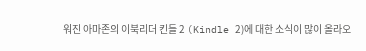워진 아마존의 이북리더 킨들 2 (Kindle 2)에 대한 소식이 많이 올라오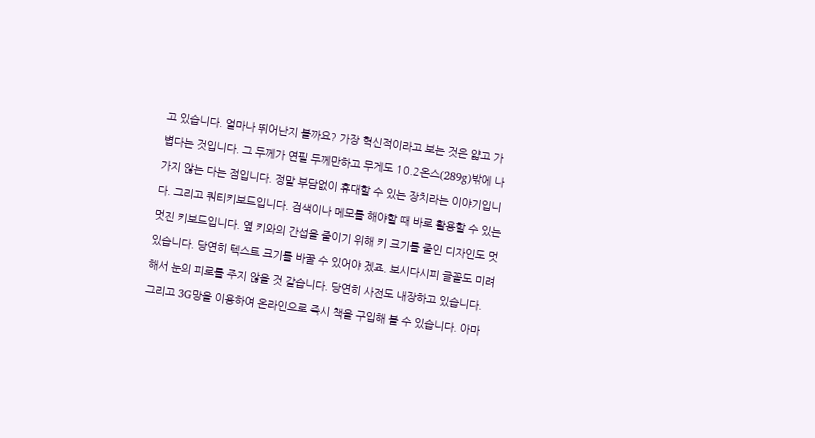고 있습니다. 얼마나 뛰어난지 볼까요? 가장 혁신적이라고 보는 것은 얇고 가볍다는 것입니다. 그 두께가 연필 두께만하고 무게도 10.2온스(289g)밖에 나가지 않는 다는 점입니다. 정말 부담없이 휴대할 수 있는 장치라는 이야기입니다. 그리고 쿼티키보드입니다. 검색이나 메모를 해야할 때 바로 활용할 수 있는 멋진 키보드입니다. 옆 키와의 간섭을 줄이기 위해 키 크기를 줄인 디자인도 멋있습니다. 당연히 텍스트 크기를 바꿀 수 있어야 겠죠. 보시다시피 글꼴도 미려해서 눈의 피로를 주지 않을 것 같습니다. 당연히 사전도 내장하고 있습니다. 그리고 3G망을 이용하여 온라인으로 즉시 책을 구입해 볼 수 있습니다. 아마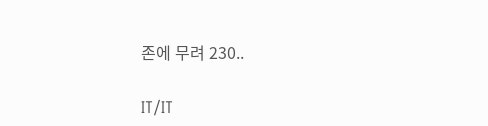존에 무려 230..

IT/IT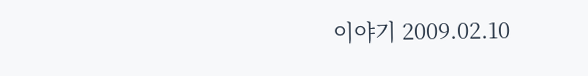이야기 2009.02.10